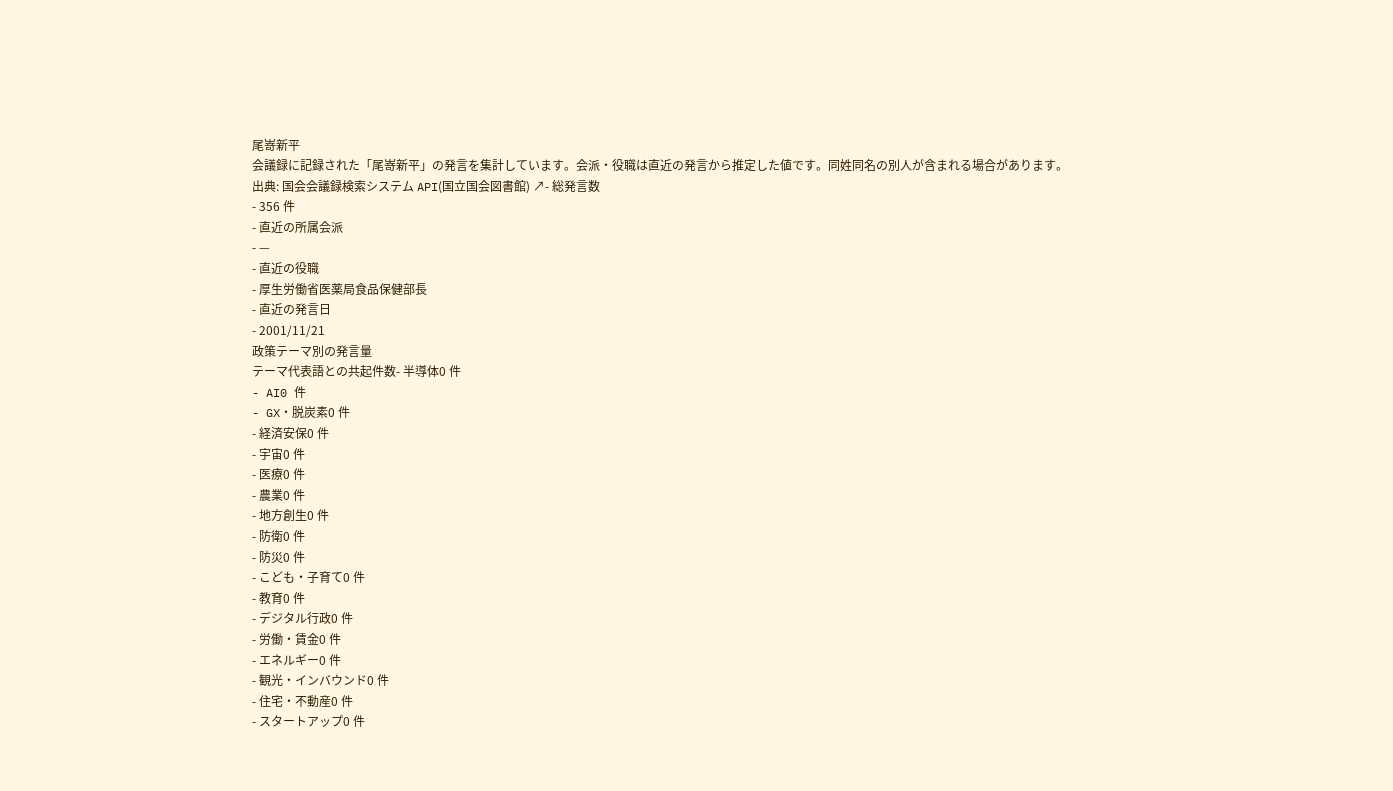尾嵜新平
会議録に記録された「尾嵜新平」の発言を集計しています。会派・役職は直近の発言から推定した値です。同姓同名の別人が含まれる場合があります。
出典: 国会会議録検索システム API(国立国会図書館) ↗- 総発言数
- 356 件
- 直近の所属会派
- —
- 直近の役職
- 厚生労働省医薬局食品保健部長
- 直近の発言日
- 2001/11/21
政策テーマ別の発言量
テーマ代表語との共起件数- 半導体0 件
- AI0 件
- GX・脱炭素0 件
- 経済安保0 件
- 宇宙0 件
- 医療0 件
- 農業0 件
- 地方創生0 件
- 防衛0 件
- 防災0 件
- こども・子育て0 件
- 教育0 件
- デジタル行政0 件
- 労働・賃金0 件
- エネルギー0 件
- 観光・インバウンド0 件
- 住宅・不動産0 件
- スタートアップ0 件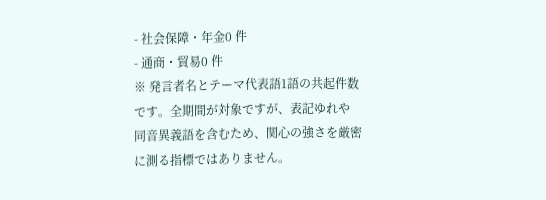- 社会保障・年金0 件
- 通商・貿易0 件
※ 発言者名とテーマ代表語1語の共起件数です。全期間が対象ですが、表記ゆれや 同音異義語を含むため、関心の強さを厳密に測る指標ではありません。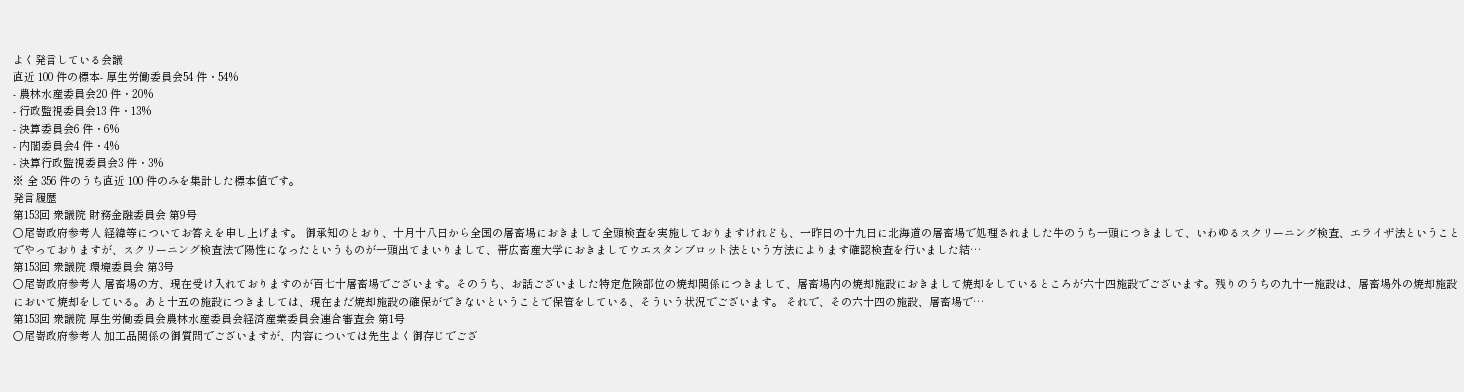よく発言している会議
直近 100 件の標本- 厚生労働委員会54 件・54%
- 農林水産委員会20 件・20%
- 行政監視委員会13 件・13%
- 決算委員会6 件・6%
- 内閣委員会4 件・4%
- 決算行政監視委員会3 件・3%
※ 全 356 件のうち直近 100 件のみを集計した標本値です。
発言履歴
第153回 衆議院 財務金融委員会 第9号
○尾嵜政府参考人 経緯等についてお答えを申し上げます。 御承知のとおり、十月十八日から全国の屠畜場におきまして全頭検査を実施しておりますけれども、一昨日の十九日に北海道の屠畜場で処理されました牛のうち一頭につきまして、いわゆるスクリーニング検査、エライザ法ということでやっておりますが、スクリーニング検査法で陽性になったというものが一頭出てまいりまして、帯広畜産大学におきましてウエスタンブロット法という方法によります確認検査を行いました結…
第153回 衆議院 環境委員会 第3号
○尾嵜政府参考人 屠畜場の方、現在受け入れておりますのが百七十屠畜場でございます。そのうち、お話ございました特定危険部位の焼却関係につきまして、屠畜場内の焼却施設におきまして焼却をしているところが六十四施設でございます。残りのうちの九十一施設は、屠畜場外の焼却施設において焼却をしている。あと十五の施設につきましては、現在まだ焼却施設の確保ができないということで保管をしている、そういう状況でございます。 それで、その六十四の施設、屠畜場で…
第153回 衆議院 厚生労働委員会農林水産委員会経済産業委員会連合審査会 第1号
○尾嵜政府参考人 加工品関係の御質問でございますが、内容については先生よく御存じでござ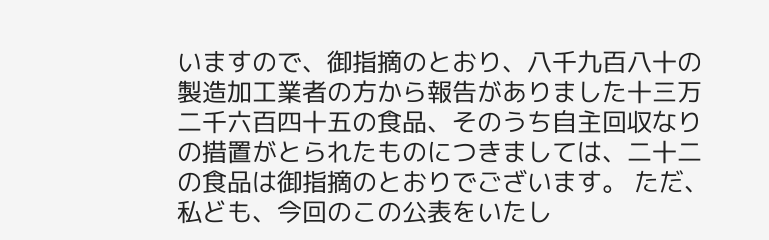いますので、御指摘のとおり、八千九百八十の製造加工業者の方から報告がありました十三万二千六百四十五の食品、そのうち自主回収なりの措置がとられたものにつきましては、二十二の食品は御指摘のとおりでございます。 ただ、私ども、今回のこの公表をいたし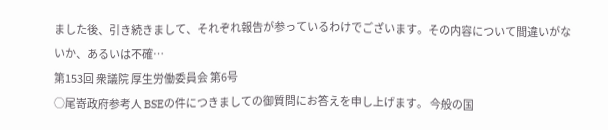ました後、引き続きまして、それぞれ報告が参っているわけでございます。その内容について間違いがないか、あるいは不確…
第153回 衆議院 厚生労働委員会 第6号
○尾嵜政府参考人 BSEの件につきましての御質問にお答えを申し上げます。 今般の国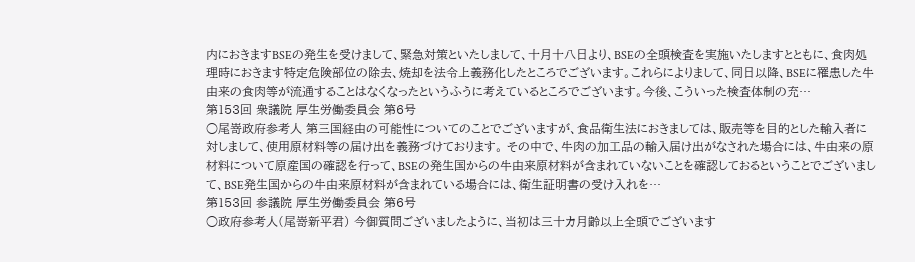内におきますBSEの発生を受けまして、緊急対策といたしまして、十月十八日より、BSEの全頭検査を実施いたしますとともに、食肉処理時におきます特定危険部位の除去、焼却を法令上義務化したところでございます。これらによりまして、同日以降、BSEに罹患した牛由来の食肉等が流通することはなくなったというふうに考えているところでございます。今後、こういった検査体制の充…
第153回 衆議院 厚生労働委員会 第6号
○尾嵜政府参考人 第三国経由の可能性についてのことでございますが、食品衛生法におきましては、販売等を目的とした輸入者に対しまして、使用原材料等の届け出を義務づけております。 その中で、牛肉の加工品の輸入届け出がなされた場合には、牛由来の原材料について原産国の確認を行って、BSEの発生国からの牛由来原材料が含まれていないことを確認しておるということでございまして、BSE発生国からの牛由来原材料が含まれている場合には、衛生証明書の受け入れを…
第153回 参議院 厚生労働委員会 第6号
○政府参考人(尾嵜新平君) 今御質問ございましたように、当初は三十カ月齢以上全頭でございます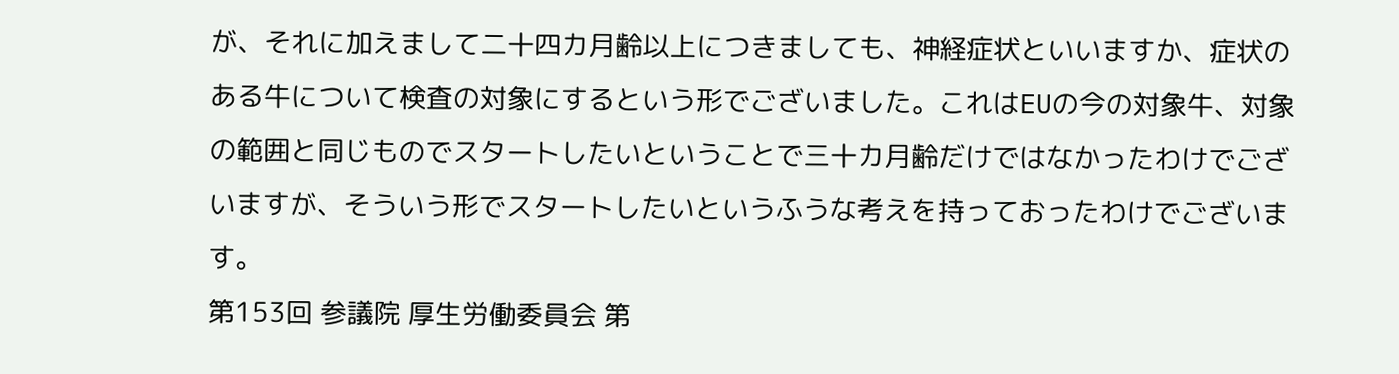が、それに加えまして二十四カ月齢以上につきましても、神経症状といいますか、症状のある牛について検査の対象にするという形でございました。これはEUの今の対象牛、対象の範囲と同じものでスタートしたいということで三十カ月齢だけではなかったわけでございますが、そういう形でスタートしたいというふうな考えを持っておったわけでございます。
第153回 参議院 厚生労働委員会 第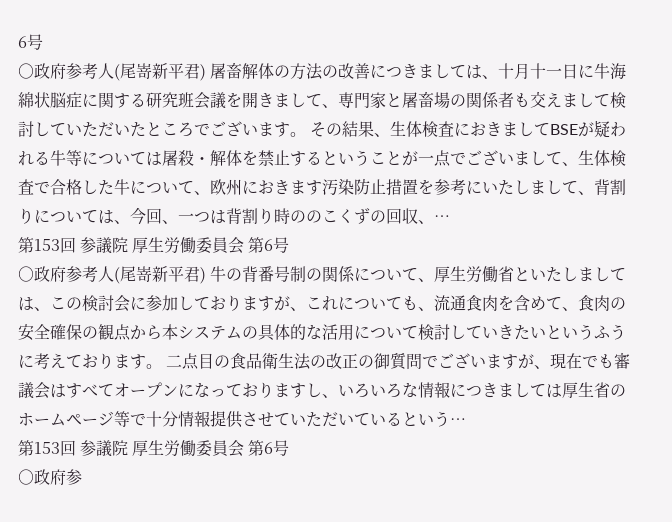6号
○政府参考人(尾嵜新平君) 屠畜解体の方法の改善につきましては、十月十一日に牛海綿状脳症に関する研究班会議を開きまして、専門家と屠畜場の関係者も交えまして検討していただいたところでございます。 その結果、生体検査におきましてBSEが疑われる牛等については屠殺・解体を禁止するということが一点でございまして、生体検査で合格した牛について、欧州におきます汚染防止措置を参考にいたしまして、背割りについては、今回、一つは背割り時ののこくずの回収、…
第153回 参議院 厚生労働委員会 第6号
○政府参考人(尾嵜新平君) 牛の背番号制の関係について、厚生労働省といたしましては、この検討会に参加しておりますが、これについても、流通食肉を含めて、食肉の安全確保の観点から本システムの具体的な活用について検討していきたいというふうに考えております。 二点目の食品衛生法の改正の御質問でございますが、現在でも審議会はすべてオープンになっておりますし、いろいろな情報につきましては厚生省のホームページ等で十分情報提供させていただいているという…
第153回 参議院 厚生労働委員会 第6号
○政府参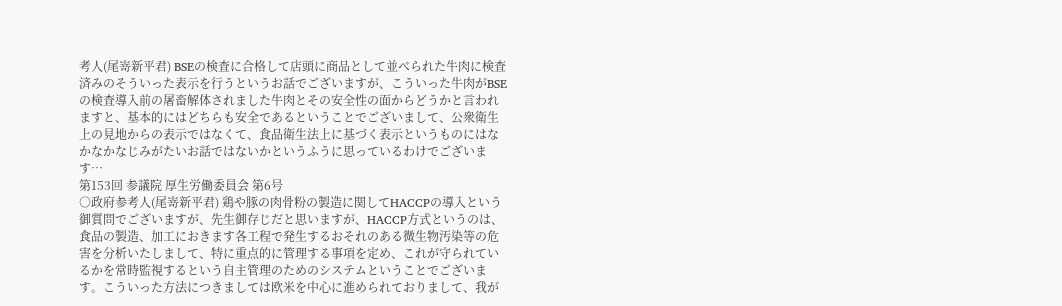考人(尾嵜新平君) BSEの検査に合格して店頭に商品として並べられた牛肉に検査済みのそういった表示を行うというお話でございますが、こういった牛肉がBSEの検査導入前の屠畜解体されました牛肉とその安全性の面からどうかと言われますと、基本的にはどちらも安全であるということでございまして、公衆衛生上の見地からの表示ではなくて、食品衛生法上に基づく表示というものにはなかなかなじみがたいお話ではないかというふうに思っているわけでございます…
第153回 参議院 厚生労働委員会 第6号
○政府参考人(尾嵜新平君) 鶏や豚の肉骨粉の製造に関してHACCPの導入という御質問でございますが、先生御存じだと思いますが、HACCP方式というのは、食品の製造、加工におきます各工程で発生するおそれのある微生物汚染等の危害を分析いたしまして、特に重点的に管理する事項を定め、これが守られているかを常時監視するという自主管理のためのシステムということでございます。こういった方法につきましては欧米を中心に進められておりまして、我が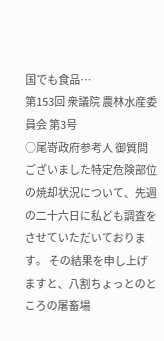国でも食品…
第153回 衆議院 農林水産委員会 第3号
○尾嵜政府参考人 御質問ございました特定危険部位の焼却状況について、先週の二十六日に私ども調査をさせていただいております。 その結果を申し上げますと、八割ちょっとのところの屠畜場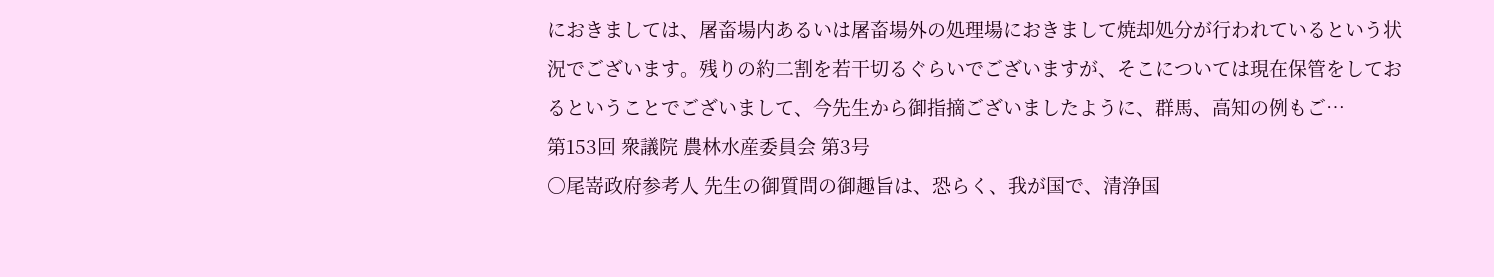におきましては、屠畜場内あるいは屠畜場外の処理場におきまして焼却処分が行われているという状況でございます。残りの約二割を若干切るぐらいでございますが、そこについては現在保管をしておるということでございまして、今先生から御指摘ございましたように、群馬、高知の例もご…
第153回 衆議院 農林水産委員会 第3号
○尾嵜政府参考人 先生の御質問の御趣旨は、恐らく、我が国で、清浄国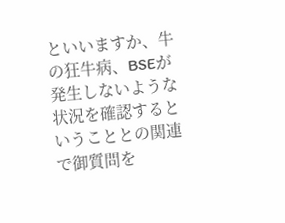といいますか、牛の狂牛病、BSEが発生しないような状況を確認するということとの関連で御質問を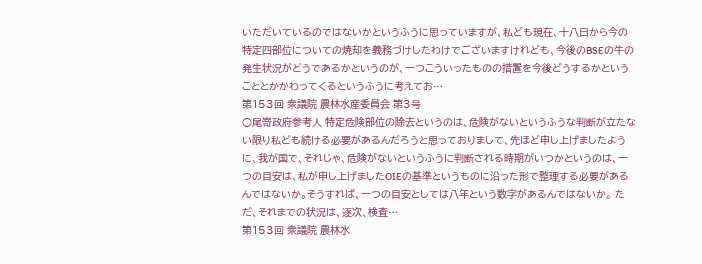いただいているのではないかというふうに思っていますが、私ども現在、十八日から今の特定四部位についての焼却を義務づけしたわけでございますけれども、今後のBSEの牛の発生状況がどうであるかというのが、一つこういったものの措置を今後どうするかということとかかわってくるというふうに考えてお…
第153回 衆議院 農林水産委員会 第3号
○尾嵜政府参考人 特定危険部位の除去というのは、危険がないというふうな判断が立たない限り私ども続ける必要があるんだろうと思っておりまして、先ほど申し上げましたように、我が国で、それじゃ、危険がないというふうに判断される時期がいつかというのは、一つの目安は、私が申し上げましたOIEの基準というものに沿った形で整理する必要があるんではないか。そうすれば、一つの目安としては八年という数字があるんではないか。 ただ、それまでの状況は、逐次、検査…
第153回 衆議院 農林水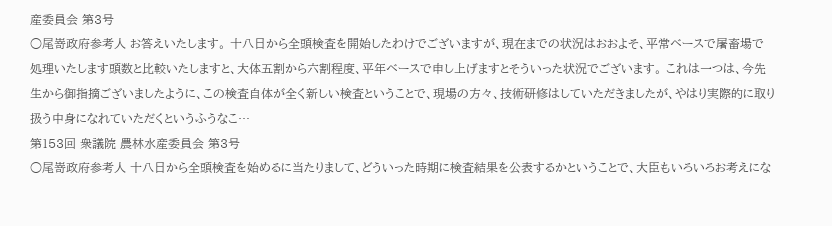産委員会 第3号
○尾嵜政府参考人 お答えいたします。 十八日から全頭検査を開始したわけでございますが、現在までの状況はおおよそ、平常ベースで屠畜場で処理いたします頭数と比較いたしますと、大体五割から六割程度、平年ベースで申し上げますとそういった状況でございます。 これは一つは、今先生から御指摘ございましたように、この検査自体が全く新しい検査ということで、現場の方々、技術研修はしていただきましたが、やはり実際的に取り扱う中身になれていただくというふうなこ…
第153回 衆議院 農林水産委員会 第3号
○尾嵜政府参考人 十八日から全頭検査を始めるに当たりまして、どういった時期に検査結果を公表するかということで、大臣もいろいろお考えにな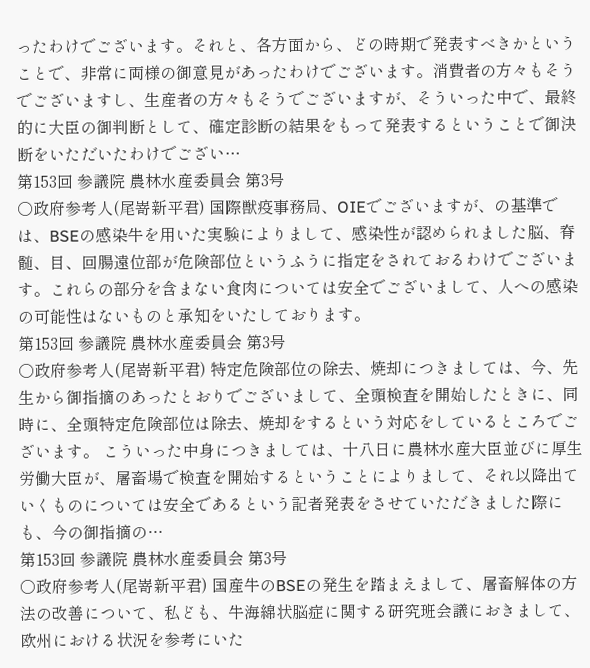ったわけでございます。それと、各方面から、どの時期で発表すべきかということで、非常に両様の御意見があったわけでございます。消費者の方々もそうでございますし、生産者の方々もそうでございますが、そういった中で、最終的に大臣の御判断として、確定診断の結果をもって発表するということで御決断をいただいたわけでござい…
第153回 参議院 農林水産委員会 第3号
○政府参考人(尾嵜新平君) 国際獣疫事務局、OIEでございますが、の基準では、BSEの感染牛を用いた実験によりまして、感染性が認められました脳、脊髄、目、回腸遠位部が危険部位というふうに指定をされておるわけでございます。これらの部分を含まない食肉については安全でございまして、人への感染の可能性はないものと承知をいたしております。
第153回 参議院 農林水産委員会 第3号
○政府参考人(尾嵜新平君) 特定危険部位の除去、焼却につきましては、今、先生から御指摘のあったとおりでございまして、全頭検査を開始したときに、同時に、全頭特定危険部位は除去、焼却をするという対応をしているところでございます。 こういった中身につきましては、十八日に農林水産大臣並びに厚生労働大臣が、屠畜場で検査を開始するということによりまして、それ以降出ていくものについては安全であるという記者発表をさせていただきました際にも、今の御指摘の…
第153回 参議院 農林水産委員会 第3号
○政府参考人(尾嵜新平君) 国産牛のBSEの発生を踏まえまして、屠畜解体の方法の改善について、私ども、牛海綿状脳症に関する研究班会議におきまして、欧州における状況を参考にいた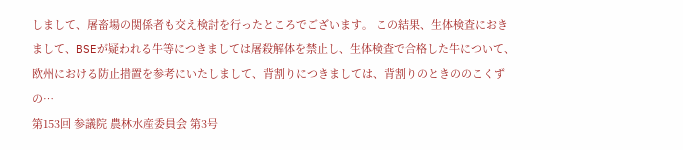しまして、屠畜場の関係者も交え検討を行ったところでございます。 この結果、生体検査におきまして、BSEが疑われる牛等につきましては屠殺解体を禁止し、生体検査で合格した牛について、欧州における防止措置を参考にいたしまして、背割りにつきましては、背割りのときののこくずの…
第153回 参議院 農林水産委員会 第3号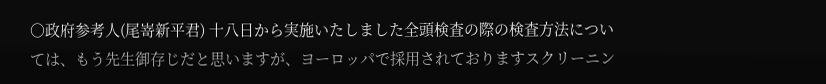○政府参考人(尾嵜新平君) 十八日から実施いたしました全頭検査の際の検査方法については、もう先生御存じだと思いますが、ヨーロッパで採用されておりますスクリーニン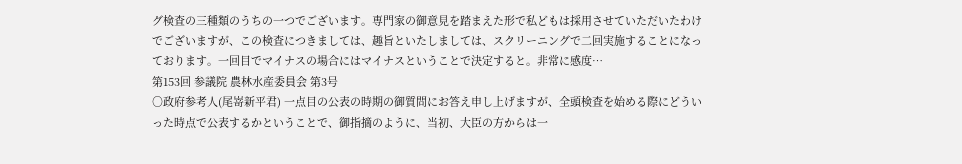グ検査の三種類のうちの一つでございます。専門家の御意見を踏まえた形で私どもは採用させていただいたわけでございますが、この検査につきましては、趣旨といたしましては、スクリーニングで二回実施することになっております。一回目でマイナスの場合にはマイナスということで決定すると。非常に感度…
第153回 参議院 農林水産委員会 第3号
○政府参考人(尾嵜新平君) 一点目の公表の時期の御質問にお答え申し上げますが、全頭検査を始める際にどういった時点で公表するかということで、御指摘のように、当初、大臣の方からは一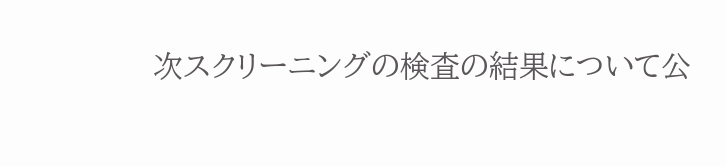次スクリーニングの検査の結果について公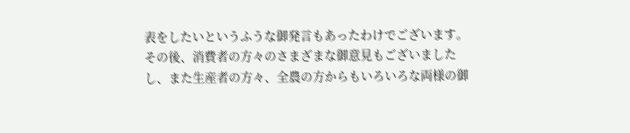表をしたいというふうな御発言もあったわけでございます。 その後、消費者の方々のさまざまな御意見もございましたし、また生産者の方々、全農の方からもいろいろな両様の御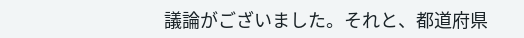議論がございました。それと、都道府県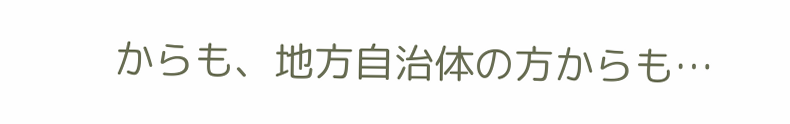からも、地方自治体の方からも…